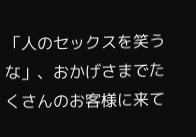「人のセックスを笑うな」、おかげさまでたくさんのお客様に来て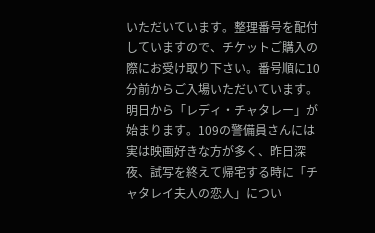いただいています。整理番号を配付していますので、チケットご購入の際にお受け取り下さい。番号順に10分前からご入場いただいています。明日から「レディ・チャタレー」が始まります。109の警備員さんには実は映画好きな方が多く、昨日深夜、試写を終えて帰宅する時に「チャタレイ夫人の恋人」につい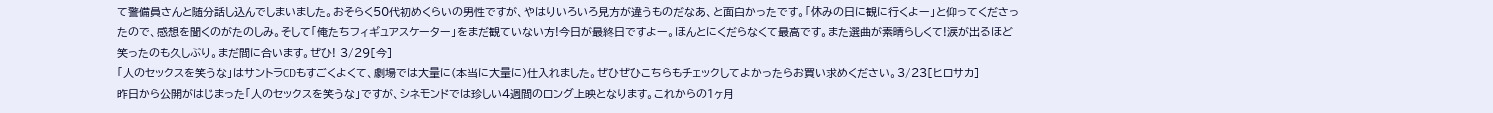て警備員さんと随分話し込んでしまいました。おそらく50代初めくらいの男性ですが、やはりいろいろ見方が違うものだなあ、と面白かったです。「休みの日に観に行くよー」と仰ってくださったので、感想を聞くのがたのしみ。そして「俺たちフィギュアスケーター」をまだ観ていない方!今日が最終日ですよー。ほんとにくだらなくて最高です。また選曲が素晴らしくて!涙が出るほど笑ったのも久しぶり。まだ間に合います。ぜひ! 3/29[今]
「人のセックスを笑うな」はサントラCDもすごくよくて、劇場では大量に(本当に大量に)仕入れました。ぜひぜひこちらもチェックしてよかったらお買い求めください。3/23[ヒロサカ]
昨日から公開がはじまった「人のセックスを笑うな」ですが、シネモンドでは珍しい4週間のロング上映となります。これからの1ヶ月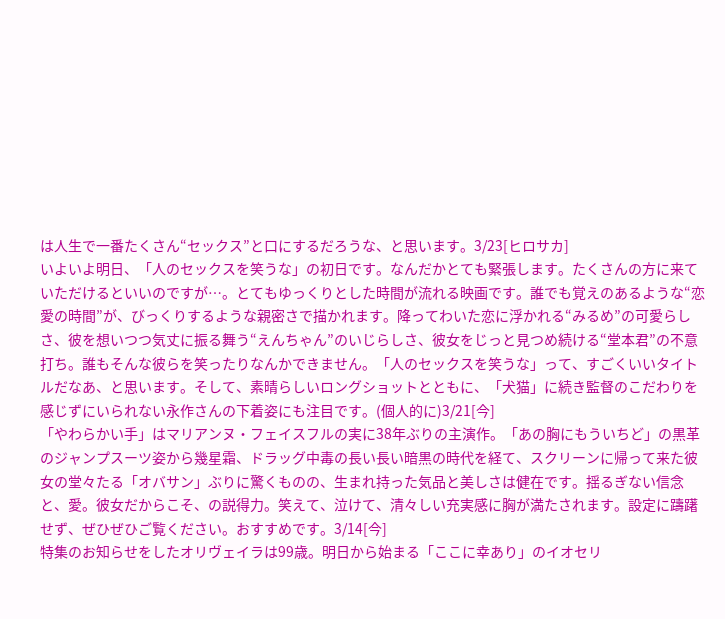は人生で一番たくさん“セックス”と口にするだろうな、と思います。3/23[ヒロサカ]
いよいよ明日、「人のセックスを笑うな」の初日です。なんだかとても緊張します。たくさんの方に来ていただけるといいのですが…。とてもゆっくりとした時間が流れる映画です。誰でも覚えのあるような“恋愛の時間”が、びっくりするような親密さで描かれます。降ってわいた恋に浮かれる“みるめ”の可愛らしさ、彼を想いつつ気丈に振る舞う“えんちゃん”のいじらしさ、彼女をじっと見つめ続ける“堂本君”の不意打ち。誰もそんな彼らを笑ったりなんかできません。「人のセックスを笑うな」って、すごくいいタイトルだなあ、と思います。そして、素晴らしいロングショットとともに、「犬猫」に続き監督のこだわりを感じずにいられない永作さんの下着姿にも注目です。(個人的に)3/21[今]
「やわらかい手」はマリアンヌ・フェイスフルの実に38年ぶりの主演作。「あの胸にもういちど」の黒革のジャンプスーツ姿から幾星霜、ドラッグ中毒の長い長い暗黒の時代を経て、スクリーンに帰って来た彼女の堂々たる「オバサン」ぶりに驚くものの、生まれ持った気品と美しさは健在です。揺るぎない信念と、愛。彼女だからこそ、の説得力。笑えて、泣けて、清々しい充実感に胸が満たされます。設定に躊躇せず、ぜひぜひご覧ください。おすすめです。3/14[今]
特集のお知らせをしたオリヴェイラは99歳。明日から始まる「ここに幸あり」のイオセリ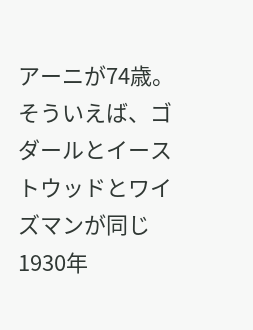アーニが74歳。そういえば、ゴダールとイーストウッドとワイズマンが同じ1930年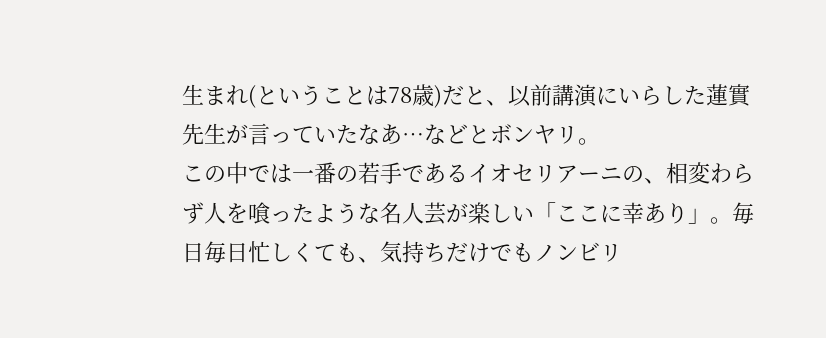生まれ(ということは78歳)だと、以前講演にいらした蓮實先生が言っていたなあ…などとボンヤリ。
この中では一番の若手であるイオセリアーニの、相変わらず人を喰ったような名人芸が楽しい「ここに幸あり」。毎日毎日忙しくても、気持ちだけでもノンビリ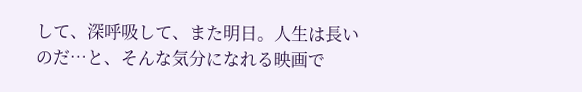して、深呼吸して、また明日。人生は長いのだ…と、そんな気分になれる映画で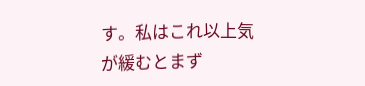す。私はこれ以上気が緩むとまず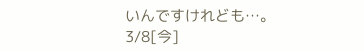いんですけれども…。3/8[今]